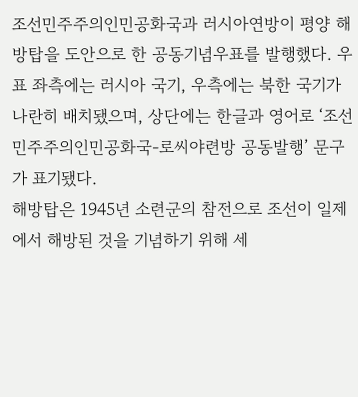조선민주주의인민공화국과 러시아연방이 평양 해방탑을 도안으로 한 공동기념우표를 발행했다. 우표 좌측에는 러시아 국기, 우측에는 북한 국기가 나란히 배치됐으며, 상단에는 한글과 영어로 ‘조선민주주의인민공화국-로씨야련방 공동발행’ 문구가 표기됐다.
해방탑은 1945년 소련군의 참전으로 조선이 일제에서 해방된 것을 기념하기 위해 세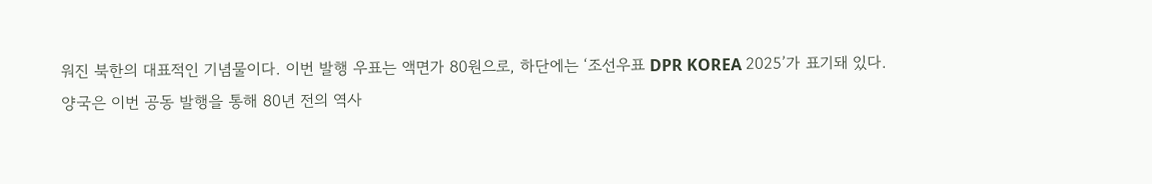워진 북한의 대표적인 기념물이다. 이번 발행 우표는 액면가 80원으로, 하단에는 ‘조선우표 DPR KOREA 2025’가 표기돼 있다.
양국은 이번 공동 발행을 통해 80년 전의 역사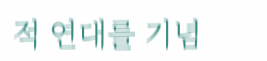적 연대를 기념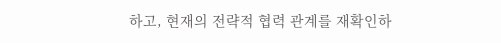하고, 현재의 전략적 협력 관계를 재확인하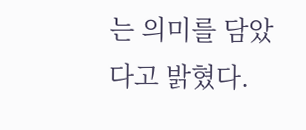는 의미를 담았다고 밝혔다.